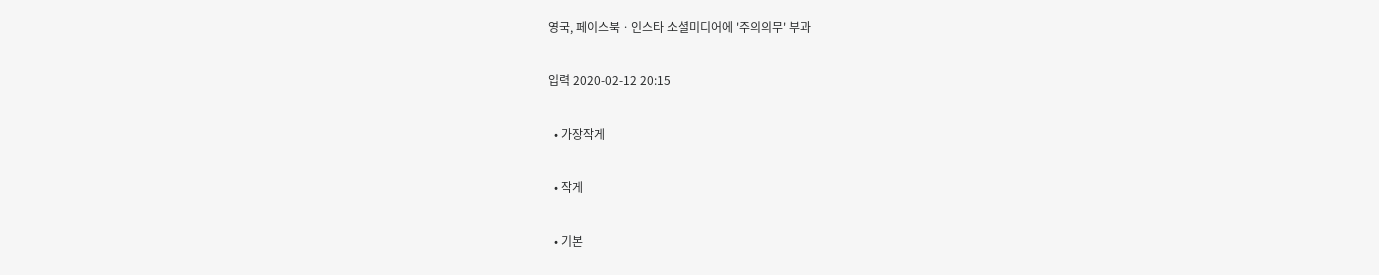영국, 페이스북ㆍ인스타 소셜미디어에 '주의의무' 부과

입력 2020-02-12 20:15

  • 가장작게

  • 작게

  • 기본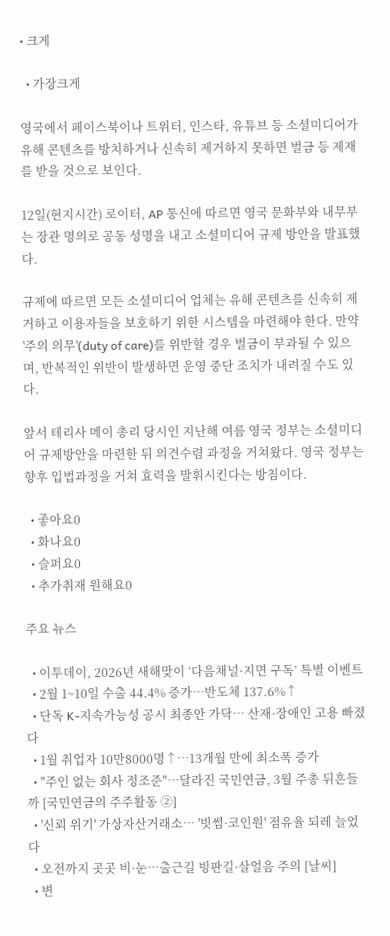• 크게

  • 가장크게

영국에서 페이스북이나 트위터, 인스타, 유튜브 등 소셜미디어가 유해 콘텐츠를 방치하거나 신속히 제거하지 못하면 벌금 등 제재를 받을 것으로 보인다.

12일(현지시간) 로이터, AP 통신에 따르면 영국 문화부와 내무부는 장관 명의로 공동 성명을 내고 소셜미디어 규제 방안을 발표했다.

규제에 따르면 모든 소셜미디어 업체는 유해 콘텐츠를 신속히 제거하고 이용자들을 보호하기 위한 시스템을 마련해야 한다. 만약 '주의 의무'(duty of care)를 위반할 경우 벌금이 부과될 수 있으며, 반복적인 위반이 발생하면 운영 중단 조치가 내려질 수도 있다.

앞서 테리사 메이 총리 당시인 지난해 여름 영국 정부는 소셜미디어 규제방안을 마련한 뒤 의견수렴 과정을 거쳐왔다. 영국 정부는 향후 입법과정을 거쳐 효력을 발휘시킨다는 방침이다.

  • 좋아요0
  • 화나요0
  • 슬퍼요0
  • 추가취재 원해요0

주요 뉴스

  • 이투데이, 2026년 새해맞이 ‘다음채널·지면 구독’ 특별 이벤트
  • 2월 1~10일 수출 44.4% 증가⋯반도체 137.6%↑
  • 단독 K-지속가능성 공시 최종안 가닥… 산재·장애인 고용 빠졌다
  • 1월 취업자 10만8000명↑…13개월 만에 최소폭 증가
  • "주인 없는 회사 정조준"…달라진 국민연금, 3월 주총 뒤흔들까 [국민연금의 주주활동 ②]
  • '신뢰 위기' 가상자산거래소… '빗썸·코인원' 점유율 되레 늘었다
  • 오전까지 곳곳 비·눈…출근길 빙판길·살얼음 주의 [날씨]
  • 변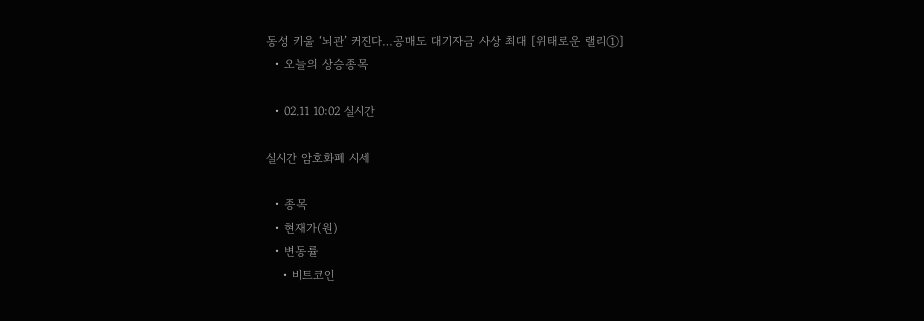동성 키울 ‘뇌관’ 커진다…공매도 대기자금 사상 최대 [위태로운 랠리①]
  • 오늘의 상승종목

  • 02.11 10:02 실시간

실시간 암호화폐 시세

  • 종목
  • 현재가(원)
  • 변동률
    • 비트코인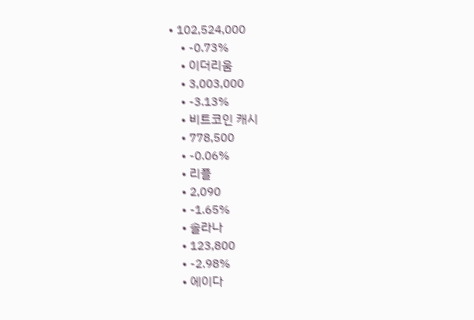• 102,524,000
    • -0.73%
    • 이더리움
    • 3,003,000
    • -3.13%
    • 비트코인 캐시
    • 778,500
    • -0.06%
    • 리플
    • 2,090
    • -1.65%
    • 솔라나
    • 123,800
    • -2.98%
    • 에이다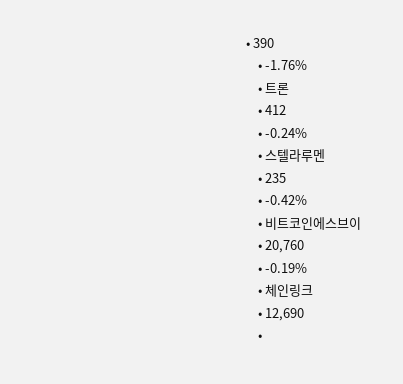• 390
    • -1.76%
    • 트론
    • 412
    • -0.24%
    • 스텔라루멘
    • 235
    • -0.42%
    • 비트코인에스브이
    • 20,760
    • -0.19%
    • 체인링크
    • 12,690
    •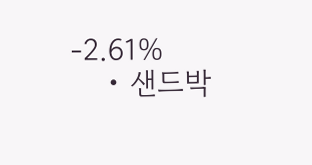-2.61%
    • 샌드박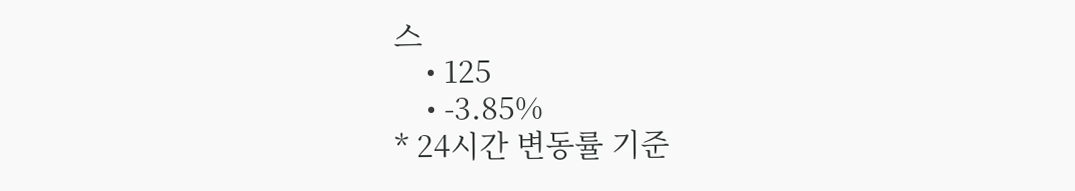스
    • 125
    • -3.85%
* 24시간 변동률 기준